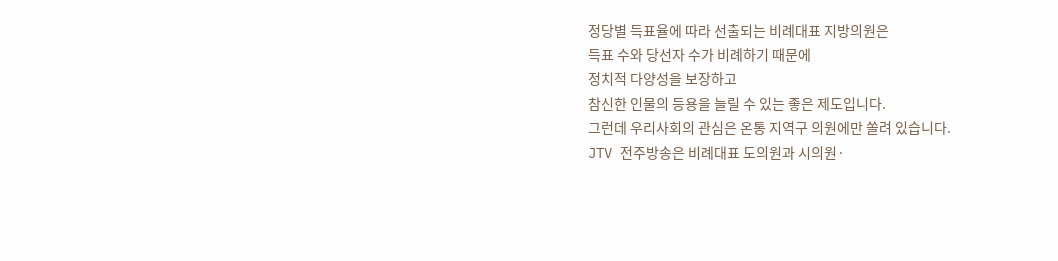정당별 득표율에 따라 선출되는 비례대표 지방의원은
득표 수와 당선자 수가 비례하기 때문에
정치적 다양성을 보장하고
참신한 인물의 등용을 늘릴 수 있는 좋은 제도입니다.
그런데 우리사회의 관심은 온통 지역구 의원에만 쏠려 있습니다.
JTV 전주방송은 비례대표 도의원과 시의원·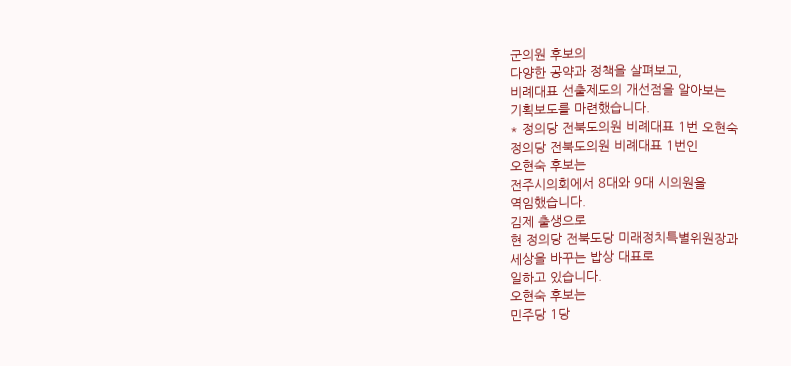군의원 후보의
다양한 공약과 정책을 살펴보고,
비례대표 선출제도의 개선점을 알아보는
기획보도를 마련했습니다.
* 정의당 전북도의원 비례대표 1번 오현숙
정의당 전북도의원 비례대표 1번인
오현숙 후보는
전주시의회에서 8대와 9대 시의원을
역임했습니다.
김제 출생으로
현 정의당 전북도당 미래정치특별위원장과
세상을 바꾸는 밥상 대표로
일하고 있습니다.
오현숙 후보는
민주당 1당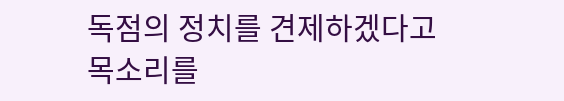독점의 정치를 견제하겠다고
목소리를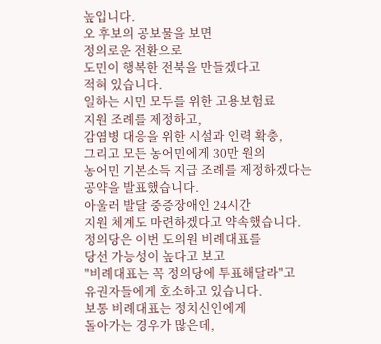높입니다.
오 후보의 공보물을 보면
정의로운 전환으로
도민이 행복한 전북을 만들겠다고
적혀 있습니다.
일하는 시민 모두를 위한 고용보험료
지원 조례를 제정하고,
감염병 대응을 위한 시설과 인력 확충,
그리고 모든 농어민에게 30만 원의
농어민 기본소득 지급 조례를 제정하겠다는
공약을 발표했습니다.
아울러 발달 중증장애인 24시간
지원 체계도 마련하겠다고 약속했습니다.
정의당은 이번 도의원 비례대표를
당선 가능성이 높다고 보고
"비례대표는 꼭 정의당에 투표해달라"고
유권자들에게 호소하고 있습니다.
보통 비례대표는 정치신인에게
돌아가는 경우가 많은데,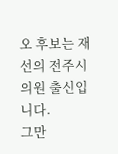오 후보는 재선의 전주시의원 출신입니다.
그만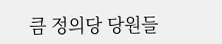큼 정의당 당원들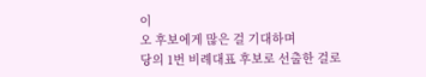이
오 후보에게 많은 걸 기대하며
당의 1번 비례대표 후보로 선출한 걸로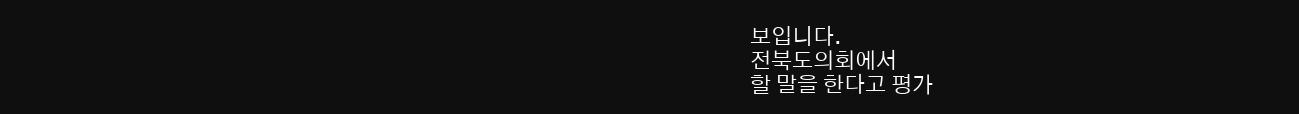보입니다.
전북도의회에서
할 말을 한다고 평가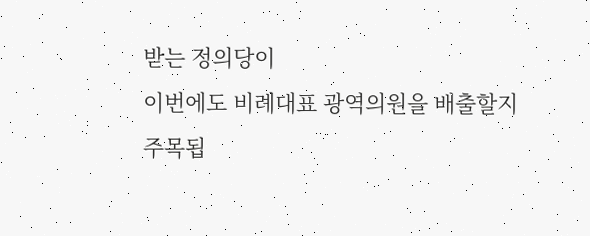받는 정의당이
이번에도 비례대표 광역의원을 배출할지
주목됩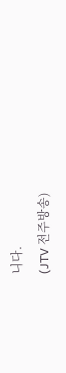니다.
(JTV 전주방송)